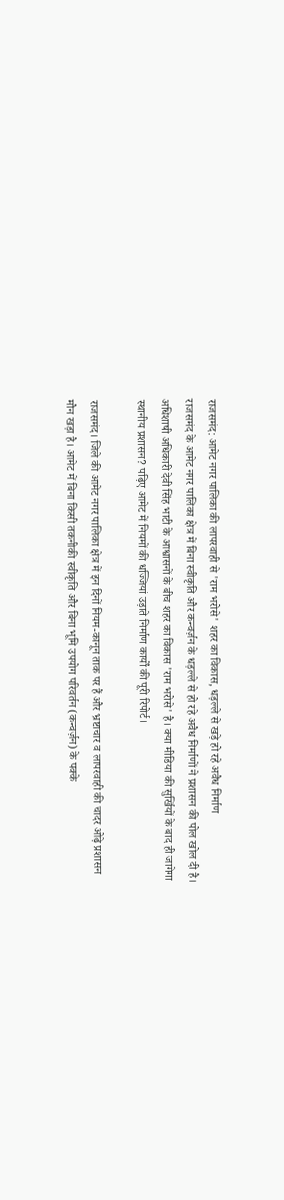राजसमंद: आमेट नगर पालिका की लापरवाही से 'राम भरोसे' शहर का विकास, धड़ल्ले से खड़े हो रहे अवैध निर्माण
राजसमंद के आमेट नगर पालिका क्षेत्र में बिना स्वीकृति और कन्वर्ज़न के धड़ल्ले से हो रहे अवैध निर्माणों ने प्रशासन की पोल खोल दी है। अधिशाषी अधिकारी देवी सिंह भाटी के आश्वासनों के बीच शहर का विकास 'राम भरोसे' है। क्या मीडिया की सुर्खियों के बाद ही जागेगा स्थानीय प्रशासन? पढ़िए आमेट में नियमों की धज्जियां उड़ाते निर्माण कार्यों की पूरी रिपोर्ट।

राजसमंद। जिले की आमेट नगर पालिका क्षेत्र में इन दिनों नियम-कानून ताक पर हैं और भ्रष्टाचार व लापरवाही की चादर ओढ़े प्रशासन मौन खड़ा है। आमेट में बिना किसी तकनीकी स्वीकृति और बिना भूमि उपयोग परिवर्तन (कन्वर्ज़न) के पक्के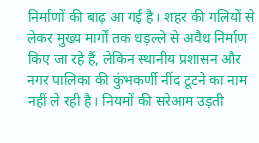निर्माणों की बाढ़ आ गई है। शहर की गलियों से लेकर मुख्य मार्गों तक धड़ल्ले से अवैध निर्माण किए जा रहे हैं, लेकिन स्थानीय प्रशासन और नगर पालिका की कुंभकर्णी नींद टूटने का नाम नहीं ले रही है। नियमों की सरेआम उड़ती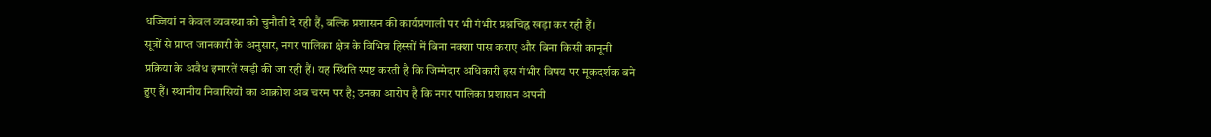धज्जियां न केवल व्यवस्था को चुनौती दे रही हैं, बल्कि प्रशासन की कार्यप्रणाली पर भी गंभीर प्रश्नचिह्न खड़ा कर रही हैं।
सूत्रों से प्राप्त जानकारी के अनुसार, नगर पालिका क्षेत्र के विभिन्न हिस्सों में बिना नक्शा पास कराए और बिना किसी कानूनी प्रक्रिया के अवैध इमारतें खड़ी की जा रही हैं। यह स्थिति स्पष्ट करती है कि जिम्मेदार अधिकारी इस गंभीर विषय पर मूकदर्शक बने हुए हैं। स्थानीय निवासियों का आक्रोश अब चरम पर है; उनका आरोप है कि नगर पालिका प्रशासन अपनी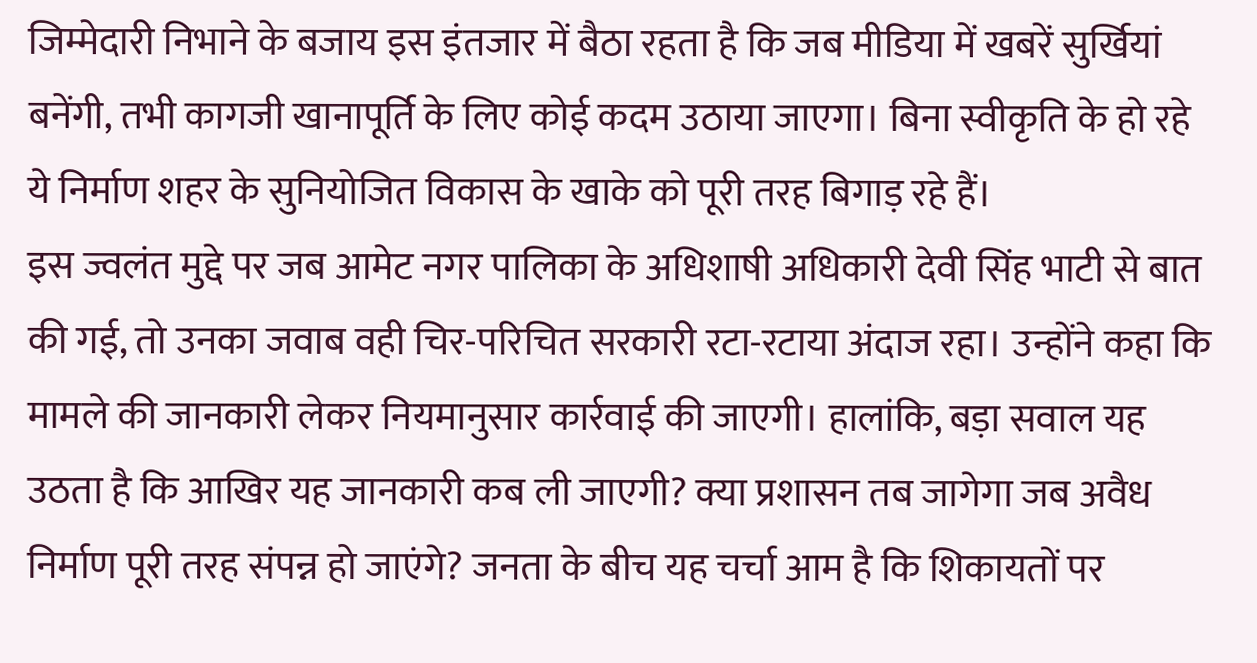जिम्मेदारी निभाने के बजाय इस इंतजार में बैठा रहता है कि जब मीडिया में खबरें सुर्खियां बनेंगी, तभी कागजी खानापूर्ति के लिए कोई कदम उठाया जाएगा। बिना स्वीकृति के हो रहे ये निर्माण शहर के सुनियोजित विकास के खाके को पूरी तरह बिगाड़ रहे हैं।
इस ज्वलंत मुद्दे पर जब आमेट नगर पालिका के अधिशाषी अधिकारी देवी सिंह भाटी से बात की गई, तो उनका जवाब वही चिर-परिचित सरकारी रटा-रटाया अंदाज रहा। उन्होंने कहा कि मामले की जानकारी लेकर नियमानुसार कार्रवाई की जाएगी। हालांकि, बड़ा सवाल यह उठता है कि आखिर यह जानकारी कब ली जाएगी? क्या प्रशासन तब जागेगा जब अवैध निर्माण पूरी तरह संपन्न हो जाएंगे? जनता के बीच यह चर्चा आम है कि शिकायतों पर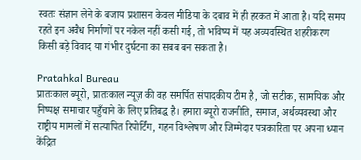स्वतः संज्ञान लेने के बजाय प्रशासन केवल मीडिया के दबाव में ही हरकत में आता है। यदि समय रहते इन अवैध निर्माणों पर नकेल नहीं कसी गई, तो भविष्य में यह अव्यवस्थित शहरीकरण किसी बड़े विवाद या गंभीर दुर्घटना का सबब बन सकता है।

Pratahkal Bureau
प्रातःकाल ब्यूरो, प्रातःकाल न्यूज़ की वह समर्पित संपादकीय टीम है, जो सटीक, सामयिक और निष्पक्ष समाचार पहुँचाने के लिए प्रतिबद्ध है। हमारा ब्यूरो राजनीति, समाज, अर्थव्यवस्था और राष्ट्रीय मामलों में सत्यापित रिपोर्टिंग, गहन विश्लेषण और जिम्मेदार पत्रकारिता पर अपना ध्यान केंद्रित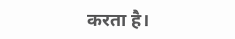करता है।